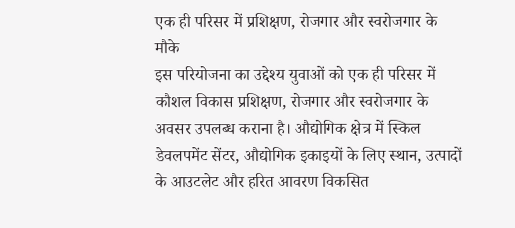एक ही परिसर में प्रशिक्षण, रोजगार और स्वरोजगार के मौके
इस परियोजना का उद्देश्य युवाओं को एक ही परिसर में कौशल विकास प्रशिक्षण, रोजगार और स्वरोजगार के अवसर उपलब्ध कराना है। औद्योगिक क्षेत्र में स्किल डेवलपमेंट सेंटर, औद्योगिक इकाइयों के लिए स्थान, उत्पादों के आउटलेट और हरित आवरण विकसित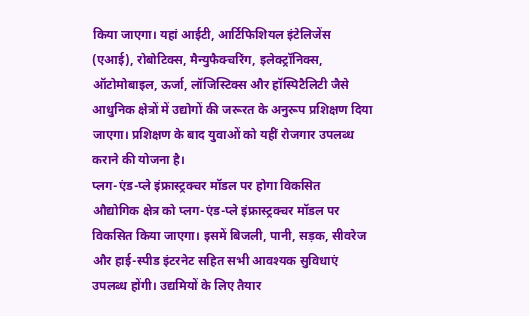किया जाएगा। यहां आईटी, आर्टिफिशियल इंटेलिजेंस (एआई), रोबोटिक्स, मैन्युफैक्चरिंग, इलेक्ट्रॉनिक्स, ऑटोमोबाइल, ऊर्जा, लॉजिस्टिक्स और हॉस्पिटैलिटी जैसे आधुनिक क्षेत्रों में उद्योगों की जरूरत के अनुरूप प्रशिक्षण दिया जाएगा। प्रशिक्षण के बाद युवाओं को यहीं रोजगार उपलब्ध कराने की योजना है।
प्लग-एंड-प्ले इंफ्रास्ट्रक्चर मॉडल पर होगा विकसित
औद्योगिक क्षेत्र को प्लग-एंड-प्ले इंफ्रास्ट्रक्चर मॉडल पर विकसित किया जाएगा। इसमें बिजली, पानी, सड़क, सीवरेज और हाई-स्पीड इंटरनेट सहित सभी आवश्यक सुविधाएं उपलब्ध होंगी। उद्यमियों के लिए तैयार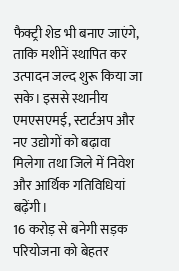फैक्ट्री शेड भी बनाए जाएंगे, ताकि मशीनें स्थापित कर उत्पादन जल्द शुरू किया जा सके। इससे स्थानीय एमएसएमई, स्टार्टअप और नए उद्योगों को बढ़ावा मिलेगा तथा जिले में निवेश और आर्थिक गतिविधियां बढ़ेंगी।
16 करोड़ से बनेगी सड़क
परियोजना को बेहतर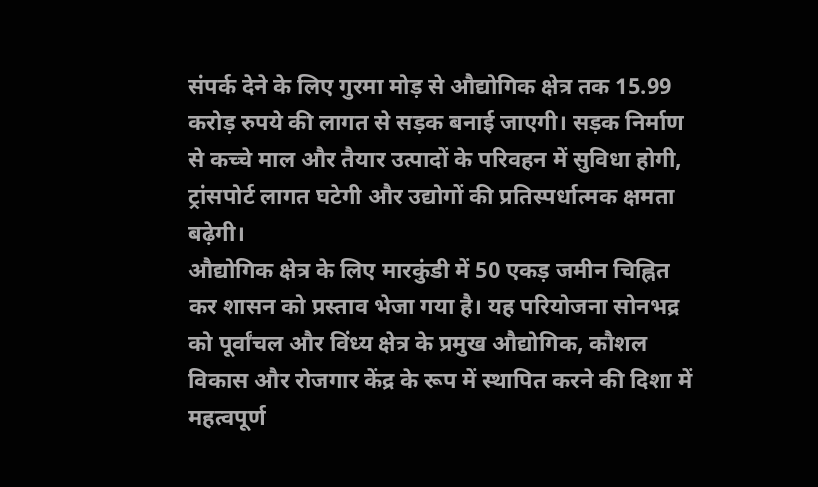संपर्क देने के लिए गुरमा मोड़ से औद्योगिक क्षेत्र तक 15.99 करोड़ रुपये की लागत से सड़क बनाई जाएगी। सड़क निर्माण से कच्चे माल और तैयार उत्पादों के परिवहन में सुविधा होगी, ट्रांसपोर्ट लागत घटेगी और उद्योगों की प्रतिस्पर्धात्मक क्षमता बढ़ेगी।
औद्योगिक क्षेत्र के लिए मारकुंडी में 50 एकड़ जमीन चिह्नित कर शासन को प्रस्ताव भेजा गया है। यह परियोजना सोनभद्र को पूर्वांचल और विंध्य क्षेत्र के प्रमुख औद्योगिक, कौशल विकास और रोजगार केंद्र के रूप में स्थापित करने की दिशा में महत्वपूर्ण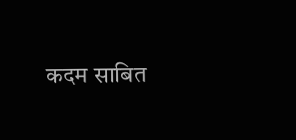कदम साबित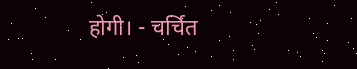होगी। - चर्चित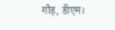गौड़, डीएम।